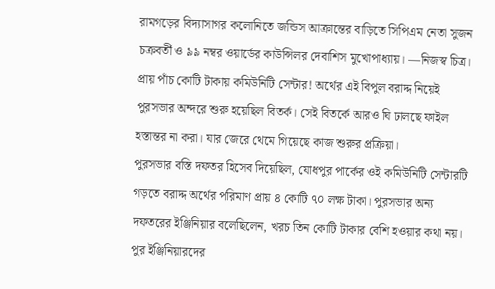রামগড়ের বিদ্যাসাগর কলোনিতে জন্ডিস আক্রান্তের বাড়িতে সিপিএম নেতা সুজন চক্রবর্তী ও ৯৯ নম্বর ওয়ার্ডের কাউন্সিলর দেবাশিস মুখোপাধ্যায়। —নিজস্ব চিত্র।
প্রায় পাঁচ কোটি টাকায় কমিউনিটি সেন্টার! অর্থের এই বিপুল বরাদ্দ নিয়েই পুরসভার অন্দরে শুরু হয়েছিল বিতর্ক। সেই বিতর্কে আরও ঘি ঢালছে ফাইল হস্তান্তর না করা। যার জেরে থেমে গিয়েছে কাজ শুরুর প্রক্রিয়া।
পুরসভার বস্তি দফতর হিসেব দিয়েছিল, যোধপুর পার্কের ওই কমিউনিটি সেন্টারটি গড়তে বরাদ্দ অর্থের পরিমাণ প্রায় ৪ কোটি ৭০ লক্ষ টাকা। পুরসভার অন্য দফতরের ইঞ্জিনিয়ার বলেছিলেন, খরচ তিন কোটি টাকার বেশি হওয়ার কথা নয়। পুর ইঞ্জিনিয়ারদের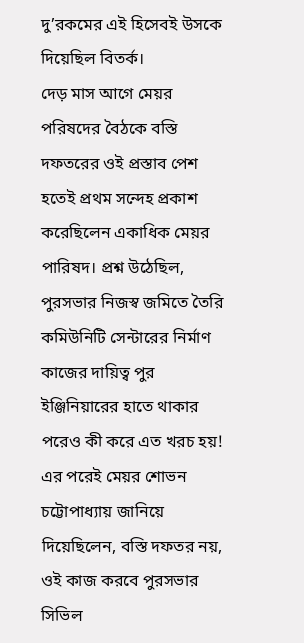দু’রকমের এই হিসেবই উসকে দিয়েছিল বিতর্ক।
দেড় মাস আগে মেয়র পরিষদের বৈঠকে বস্তি দফতরের ওই প্রস্তাব পেশ হতেই প্রথম সন্দেহ প্রকাশ করেছিলেন একাধিক মেয়র পারিষদ। প্রশ্ন উঠেছিল, পুরসভার নিজস্ব জমিতে তৈরি কমিউনিটি সেন্টারের নির্মাণ কাজের দায়িত্ব পুর ইঞ্জিনিয়ারের হাতে থাকার পরেও কী করে এত খরচ হয়! এর পরেই মেয়র শোভন চট্টোপাধ্যায় জানিয়ে দিয়েছিলেন, বস্তি দফতর নয়, ওই কাজ করবে পুরসভার সিভিল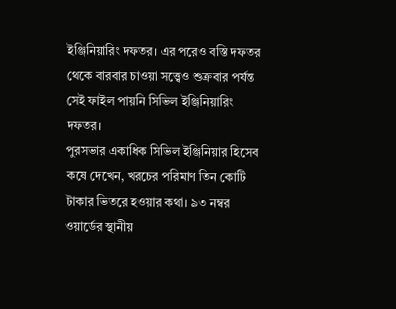ইঞ্জিনিয়ারিং দফতর। এর পরেও বস্তি দফতর থেকে বারবার চাওয়া সত্ত্বেও শুক্রবার পর্যন্ত সেই ফাইল পায়নি সিভিল ইঞ্জিনিয়ারিং দফতর।
পুরসভার একাধিক সিভিল ইঞ্জিনিয়ার হিসেব কষে দেখেন, খরচের পরিমাণ তিন কোটি টাকার ভিতরে হওয়ার কথা। ৯৩ নম্বর ওয়ার্ডের স্থানীয়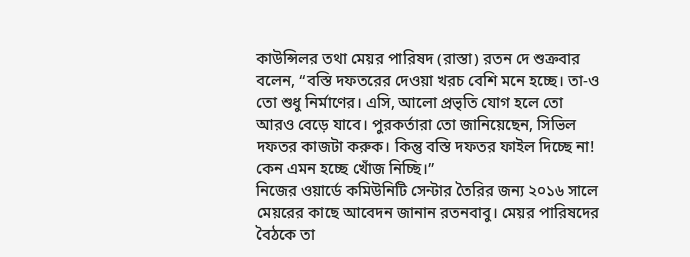কাউন্সিলর তথা মেয়র পারিষদ (রাস্তা) রতন দে শুক্রবার বলেন, ‘‘বস্তি দফতরের দেওয়া খরচ বেশি মনে হচ্ছে। তা-ও তো শুধু নির্মাণের। এসি, আলো প্রভৃতি যোগ হলে তো আরও বেড়ে যাবে। পুরকর্তারা তো জানিয়েছেন, সিভিল দফতর কাজটা করুক। কিন্তু বস্তি দফতর ফাইল দিচ্ছে না! কেন এমন হচ্ছে খোঁজ নিচ্ছি।’’
নিজের ওয়ার্ডে কমিউনিটি সেন্টার তৈরির জন্য ২০১৬ সালে মেয়রের কাছে আবেদন জানান রতনবাবু। মেয়র পারিষদের বৈঠকে তা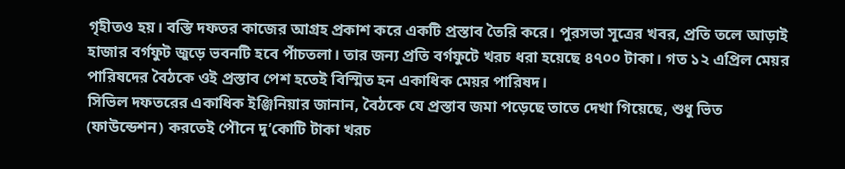গৃহীতও হয়। বস্তি দফতর কাজের আগ্রহ প্রকাশ করে একটি প্রস্তাব তৈরি করে। পুরসভা সূত্রের খবর, প্রতি তলে আড়াই হাজার বর্গফুট জুড়ে ভবনটি হবে পাঁচতলা। তার জন্য প্রতি বর্গফুটে খরচ ধরা হয়েছে ৪৭০০ টাকা। গত ১২ এপ্রিল মেয়র পারিষদের বৈঠকে ওই প্রস্তাব পেশ হতেই বিস্মিত হন একাধিক মেয়র পারিষদ।
সিভিল দফতরের একাধিক ইঞ্জিনিয়ার জানান, বৈঠকে যে প্রস্তাব জমা পড়েছে তাতে দেখা গিয়েছে, শুধু ভিত (ফাউন্ডেশন) করতেই পৌনে দু’কোটি টাকা খরচ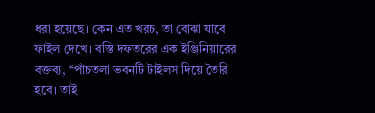ধরা হয়েছে। কেন এত খরচ, তা বোঝা যাবে ফাইল দেখে। বস্তি দফতরের এক ইঞ্জিনিয়ারের বক্তব্য, ‘‘পাঁচতলা ভবনটি টাইলস দিয়ে তৈরি হবে। তাই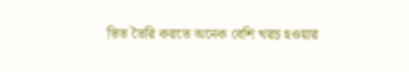ভিত তৈরি করতে অনেক বেশি খরচ হওয়ার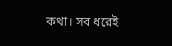কথা। সব ধরেই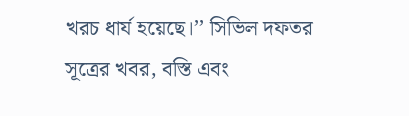খরচ ধার্য হয়েছে।’’ সিভিল দফতর সূত্রের খবর, বস্তি এবং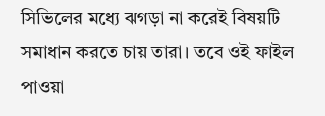সিভিলের মধ্যে ঝগড়া না করেই বিষয়টি সমাধান করতে চায় তারা। তবে ওই ফাইল পাওয়া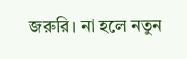জরুরি। না হলে নতুন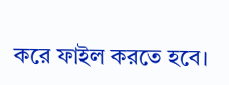করে ফাইল করতে হবে।